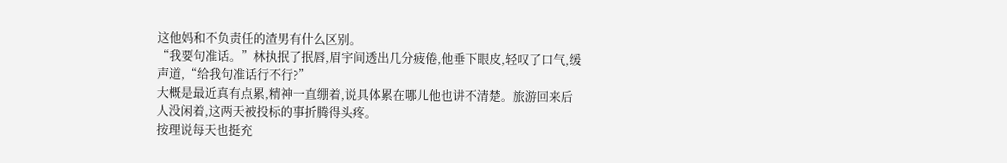这他妈和不负责任的渣男有什么区别。
“我要句准话。”林执抿了抿唇,眉宇间透出几分疲倦,他垂下眼皮,轻叹了口气,缓声道,“给我句准话行不行?”
大概是最近真有点累,精神一直绷着,说具体累在哪儿他也讲不清楚。旅游回来后人没闲着,这两天被投标的事折腾得头疼。
按理说每天也挺充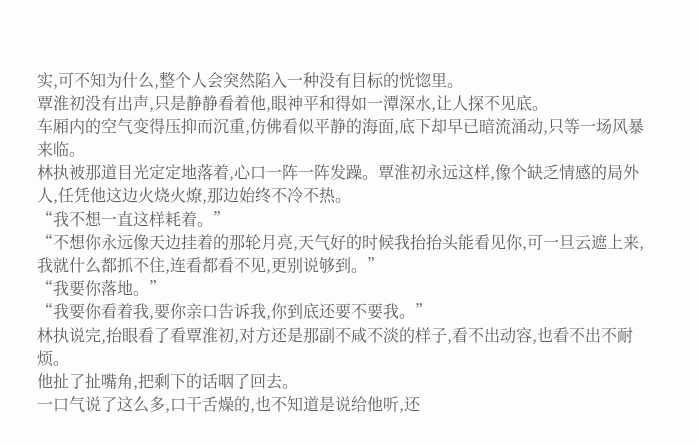实,可不知为什么,整个人会突然陷入一种没有目标的恍惚里。
覃淮初没有出声,只是静静看着他,眼神平和得如一潭深水,让人探不见底。
车厢内的空气变得压抑而沉重,仿佛看似平静的海面,底下却早已暗流涌动,只等一场风暴来临。
林执被那道目光定定地落着,心口一阵一阵发躁。覃淮初永远这样,像个缺乏情感的局外人,任凭他这边火烧火燎,那边始终不冷不热。
“我不想一直这样耗着。”
“不想你永远像天边挂着的那轮月亮,天气好的时候我抬抬头能看见你,可一旦云遮上来,我就什么都抓不住,连看都看不见,更别说够到。”
“我要你落地。”
“我要你看着我,要你亲口告诉我,你到底还要不要我。”
林执说完,抬眼看了看覃淮初,对方还是那副不咸不淡的样子,看不出动容,也看不出不耐烦。
他扯了扯嘴角,把剩下的话咽了回去。
一口气说了这么多,口干舌燥的,也不知道是说给他听,还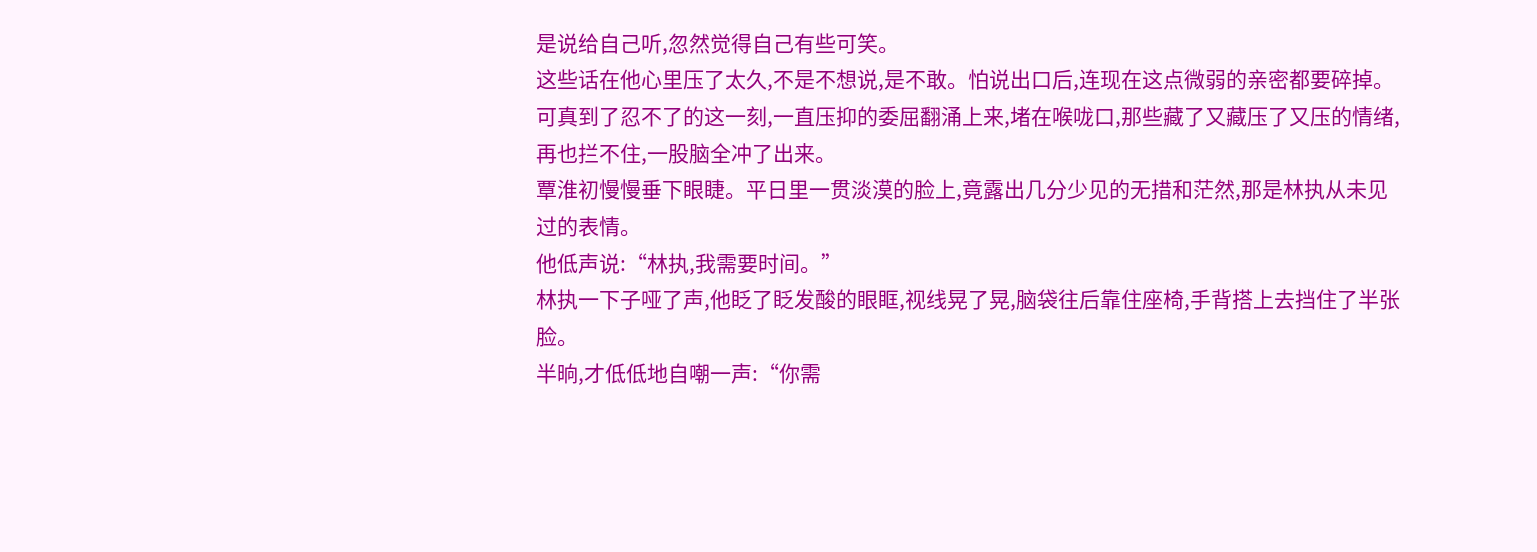是说给自己听,忽然觉得自己有些可笑。
这些话在他心里压了太久,不是不想说,是不敢。怕说出口后,连现在这点微弱的亲密都要碎掉。
可真到了忍不了的这一刻,一直压抑的委屈翻涌上来,堵在喉咙口,那些藏了又藏压了又压的情绪,再也拦不住,一股脑全冲了出来。
覃淮初慢慢垂下眼睫。平日里一贯淡漠的脸上,竟露出几分少见的无措和茫然,那是林执从未见过的表情。
他低声说:“林执,我需要时间。”
林执一下子哑了声,他眨了眨发酸的眼眶,视线晃了晃,脑袋往后靠住座椅,手背搭上去挡住了半张脸。
半晌,才低低地自嘲一声:“你需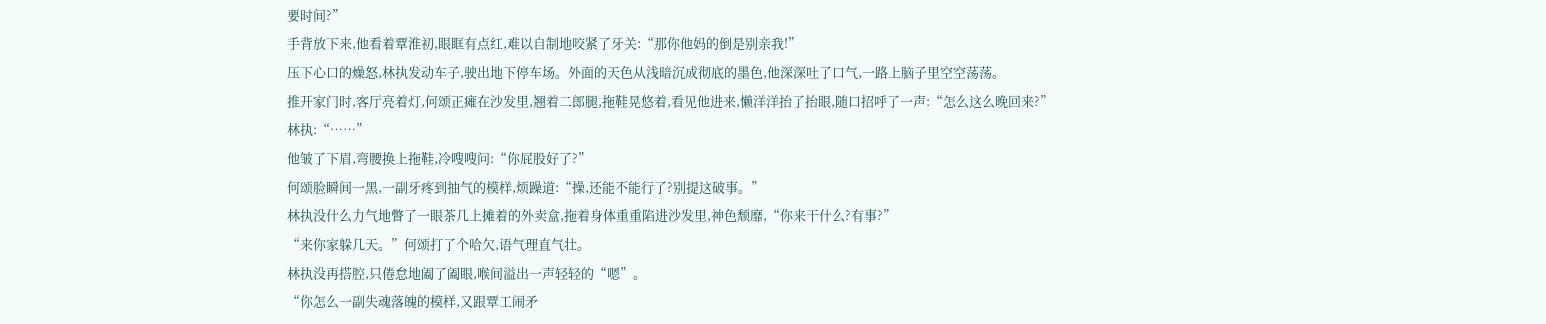要时间?”
手背放下来,他看着覃淮初,眼眶有点红,难以自制地咬紧了牙关:“那你他妈的倒是别亲我!”
压下心口的燥怒,林执发动车子,驶出地下停车场。外面的天色从浅暗沉成彻底的墨色,他深深吐了口气,一路上脑子里空空荡荡。
推开家门时,客厅亮着灯,何颂正瘫在沙发里,翘着二郎腿,拖鞋晃悠着,看见他进来,懒洋洋抬了抬眼,随口招呼了一声:“怎么这么晚回来?”
林执:“……”
他皱了下眉,弯腰换上拖鞋,冷嗖嗖问:“你屁股好了?”
何颂脸瞬间一黑,一副牙疼到抽气的模样,烦躁道:“操,还能不能行了?别提这破事。”
林执没什么力气地瞥了一眼茶几上摊着的外卖盒,拖着身体重重陷进沙发里,神色颓靡,“你来干什么?有事?”
“来你家躲几天。”何颂打了个哈欠,语气理直气壮。
林执没再搭腔,只倦怠地阖了阖眼,喉间溢出一声轻轻的“嗯”。
“你怎么一副失魂落魄的模样,又跟覃工闹矛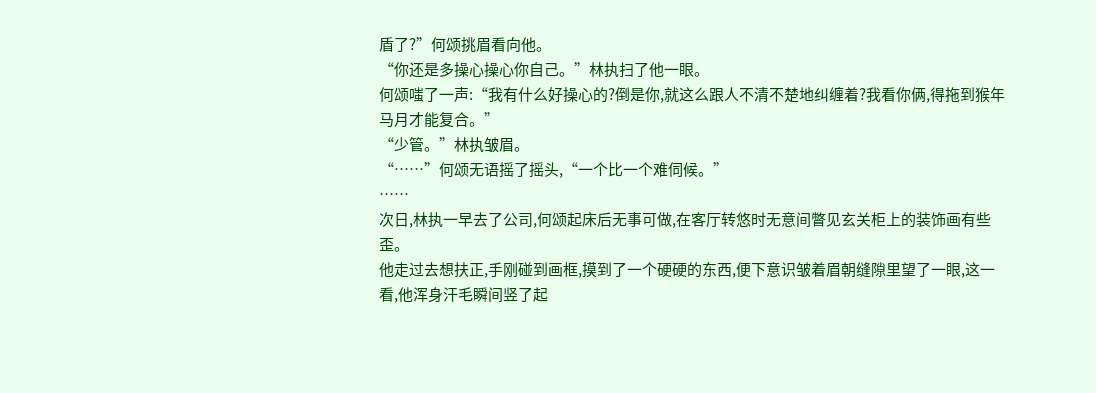盾了?”何颂挑眉看向他。
“你还是多操心操心你自己。”林执扫了他一眼。
何颂嗤了一声:“我有什么好操心的?倒是你,就这么跟人不清不楚地纠缠着?我看你俩,得拖到猴年马月才能复合。”
“少管。”林执皱眉。
“……”何颂无语摇了摇头,“一个比一个难伺候。”
……
次日,林执一早去了公司,何颂起床后无事可做,在客厅转悠时无意间瞥见玄关柜上的装饰画有些歪。
他走过去想扶正,手刚碰到画框,摸到了一个硬硬的东西,便下意识皱着眉朝缝隙里望了一眼,这一看,他浑身汗毛瞬间竖了起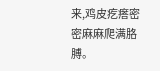来,鸡皮疙瘩密密麻麻爬满胳膊。